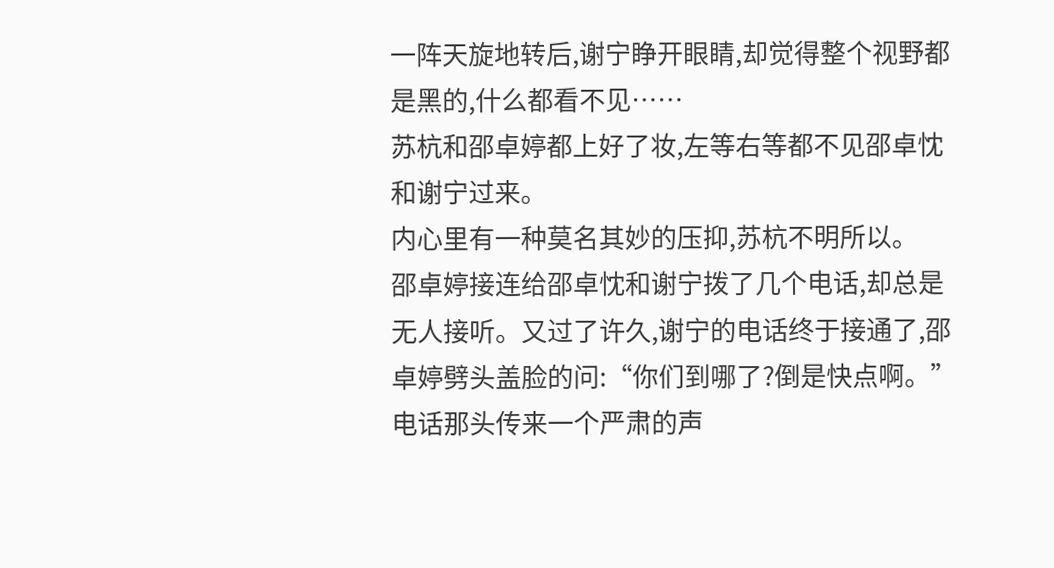一阵天旋地转后,谢宁睁开眼睛,却觉得整个视野都是黑的,什么都看不见……
苏杭和邵卓婷都上好了妆,左等右等都不见邵卓忱和谢宁过来。
内心里有一种莫名其妙的压抑,苏杭不明所以。
邵卓婷接连给邵卓忱和谢宁拨了几个电话,却总是无人接听。又过了许久,谢宁的电话终于接通了,邵卓婷劈头盖脸的问:“你们到哪了?倒是快点啊。”电话那头传来一个严肃的声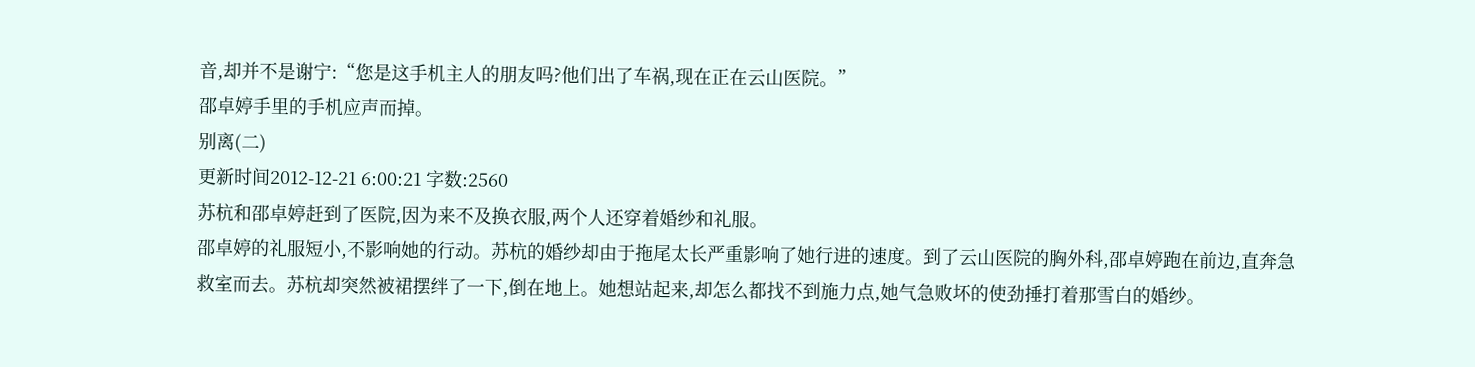音,却并不是谢宁:“您是这手机主人的朋友吗?他们出了车祸,现在正在云山医院。”
邵卓婷手里的手机应声而掉。
别离(二)
更新时间2012-12-21 6:00:21 字数:2560
苏杭和邵卓婷赶到了医院,因为来不及换衣服,两个人还穿着婚纱和礼服。
邵卓婷的礼服短小,不影响她的行动。苏杭的婚纱却由于拖尾太长严重影响了她行进的速度。到了云山医院的胸外科,邵卓婷跑在前边,直奔急救室而去。苏杭却突然被裙摆绊了一下,倒在地上。她想站起来,却怎么都找不到施力点,她气急败坏的使劲捶打着那雪白的婚纱。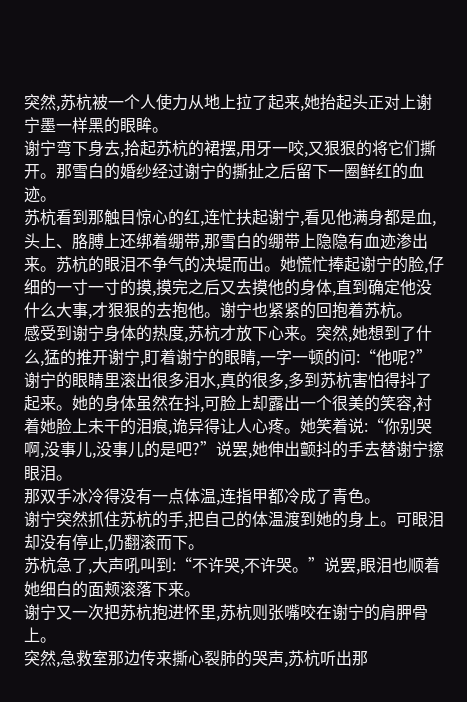突然,苏杭被一个人使力从地上拉了起来,她抬起头正对上谢宁墨一样黑的眼眸。
谢宁弯下身去,拾起苏杭的裙摆,用牙一咬,又狠狠的将它们撕开。那雪白的婚纱经过谢宁的撕扯之后留下一圈鲜红的血迹。
苏杭看到那触目惊心的红,连忙扶起谢宁,看见他满身都是血,头上、胳膊上还绑着绷带,那雪白的绷带上隐隐有血迹渗出来。苏杭的眼泪不争气的决堤而出。她慌忙捧起谢宁的脸,仔细的一寸一寸的摸,摸完之后又去摸他的身体,直到确定他没什么大事,才狠狠的去抱他。谢宁也紧紧的回抱着苏杭。
感受到谢宁身体的热度,苏杭才放下心来。突然,她想到了什么,猛的推开谢宁,盯着谢宁的眼睛,一字一顿的问:“他呢?”
谢宁的眼睛里滚出很多泪水,真的很多,多到苏杭害怕得抖了起来。她的身体虽然在抖,可脸上却露出一个很美的笑容,衬着她脸上未干的泪痕,诡异得让人心疼。她笑着说:“你别哭啊,没事儿,没事儿的是吧?”说罢,她伸出颤抖的手去替谢宁擦眼泪。
那双手冰冷得没有一点体温,连指甲都冷成了青色。
谢宁突然抓住苏杭的手,把自己的体温渡到她的身上。可眼泪却没有停止,仍翻滚而下。
苏杭急了,大声吼叫到:“不许哭,不许哭。”说罢,眼泪也顺着她细白的面颊滚落下来。
谢宁又一次把苏杭抱进怀里,苏杭则张嘴咬在谢宁的肩胛骨上。
突然,急救室那边传来撕心裂肺的哭声,苏杭听出那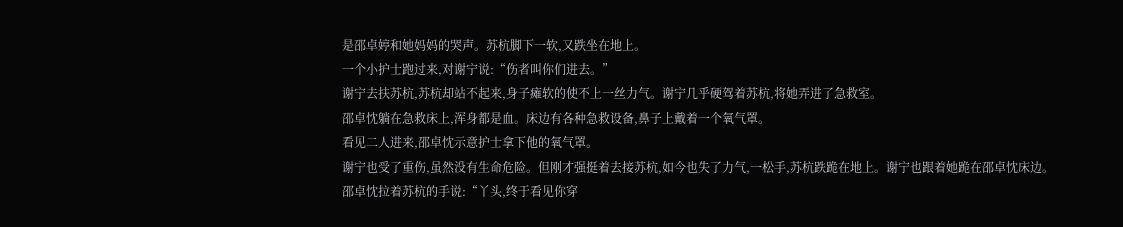是邵卓婷和她妈妈的哭声。苏杭脚下一软,又跌坐在地上。
一个小护士跑过来,对谢宁说:“伤者叫你们进去。”
谢宁去扶苏杭,苏杭却站不起来,身子瘫软的使不上一丝力气。谢宁几乎硬驾着苏杭,将她弄进了急救室。
邵卓忱躺在急救床上,浑身都是血。床边有各种急救设备,鼻子上戴着一个氧气罩。
看见二人进来,邵卓忱示意护士拿下他的氧气罩。
谢宁也受了重伤,虽然没有生命危险。但刚才强挺着去接苏杭,如今也失了力气,一松手,苏杭跌跪在地上。谢宁也跟着她跪在邵卓忱床边。
邵卓忱拉着苏杭的手说:“丫头,终于看见你穿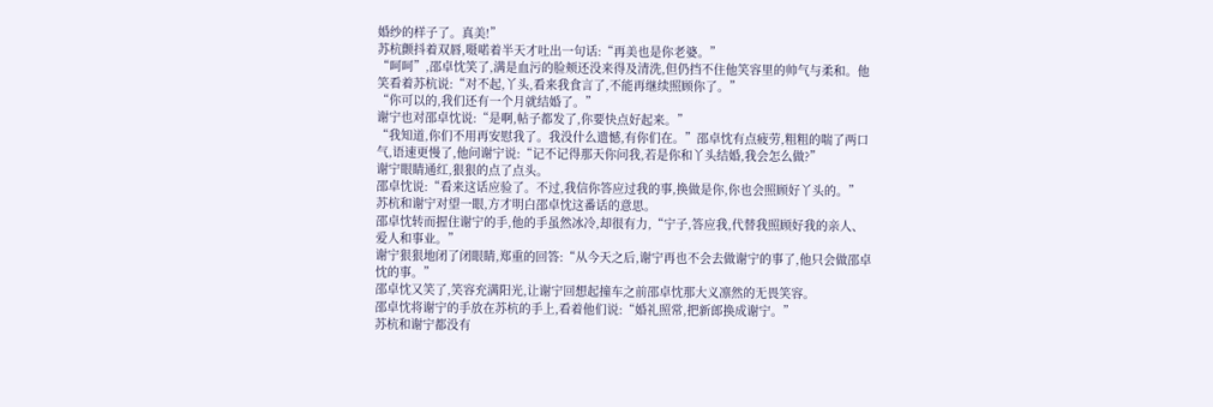婚纱的样子了。真美!”
苏杭颤抖着双唇,嗫喏着半天才吐出一句话:“再美也是你老婆。”
“呵呵”,邵卓忱笑了,满是血污的脸颊还没来得及清洗,但仍挡不住他笑容里的帅气与柔和。他笑看着苏杭说:“对不起,丫头,看来我食言了,不能再继续照顾你了。”
“你可以的,我们还有一个月就结婚了。”
谢宁也对邵卓忱说:“是啊,帖子都发了,你要快点好起来。”
“我知道,你们不用再安慰我了。我没什么遗憾,有你们在。”邵卓忱有点疲劳,粗粗的喘了两口气,语速更慢了,他问谢宁说:“记不记得那天你问我,若是你和丫头结婚,我会怎么做?”
谢宁眼睛通红,狠狠的点了点头。
邵卓忱说:“看来这话应验了。不过,我信你答应过我的事,换做是你,你也会照顾好丫头的。”
苏杭和谢宁对望一眼,方才明白邵卓忱这番话的意思。
邵卓忱转而握住谢宁的手,他的手虽然冰冷,却很有力,“宁子,答应我,代替我照顾好我的亲人、爱人和事业。”
谢宁狠狠地闭了闭眼睛,郑重的回答:“从今天之后,谢宁再也不会去做谢宁的事了,他只会做邵卓忱的事。”
邵卓忱又笑了,笑容充满阳光,让谢宁回想起撞车之前邵卓忱那大义凛然的无畏笑容。
邵卓忱将谢宁的手放在苏杭的手上,看着他们说:“婚礼照常,把新郎换成谢宁。”
苏杭和谢宁都没有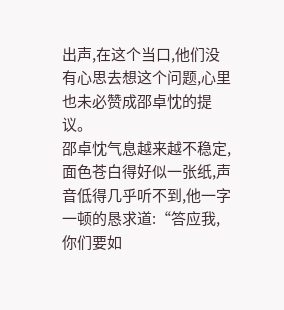出声,在这个当口,他们没有心思去想这个问题,心里也未必赞成邵卓忱的提议。
邵卓忱气息越来越不稳定,面色苍白得好似一张纸,声音低得几乎听不到,他一字一顿的恳求道:“答应我,你们要如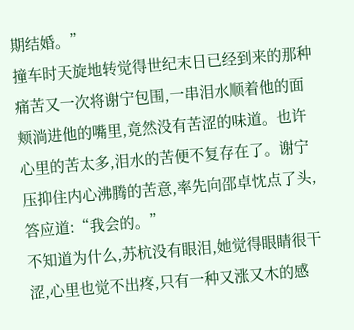期结婚。”
撞车时天旋地转觉得世纪末日已经到来的那种痛苦又一次将谢宁包围,一串泪水顺着他的面颊淌进他的嘴里,竟然没有苦涩的味道。也许心里的苦太多,泪水的苦便不复存在了。谢宁压抑住内心沸腾的苦意,率先向邵卓忱点了头,答应道:“我会的。”
不知道为什么,苏杭没有眼泪,她觉得眼睛很干涩,心里也觉不出疼,只有一种又涨又木的感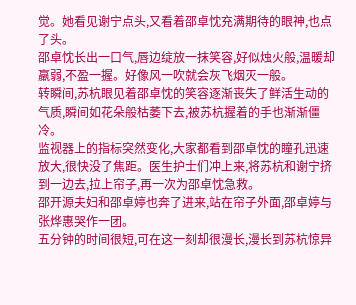觉。她看见谢宁点头,又看着邵卓忱充满期待的眼神,也点了头。
邵卓忱长出一口气,唇边绽放一抹笑容,好似烛火般,温暖却羸弱,不盈一握。好像风一吹就会灰飞烟灭一般。
转瞬间,苏杭眼见着邵卓忱的笑容逐渐丧失了鲜活生动的气质,瞬间如花朵般枯萎下去,被苏杭握着的手也渐渐僵冷。
监视器上的指标突然变化,大家都看到邵卓忱的瞳孔迅速放大,很快没了焦距。医生护士们冲上来,将苏杭和谢宁挤到一边去,拉上帘子,再一次为邵卓忱急救。
邵开源夫妇和邵卓婷也奔了进来,站在帘子外面,邵卓婷与张烨惠哭作一团。
五分钟的时间很短,可在这一刻却很漫长,漫长到苏杭惊异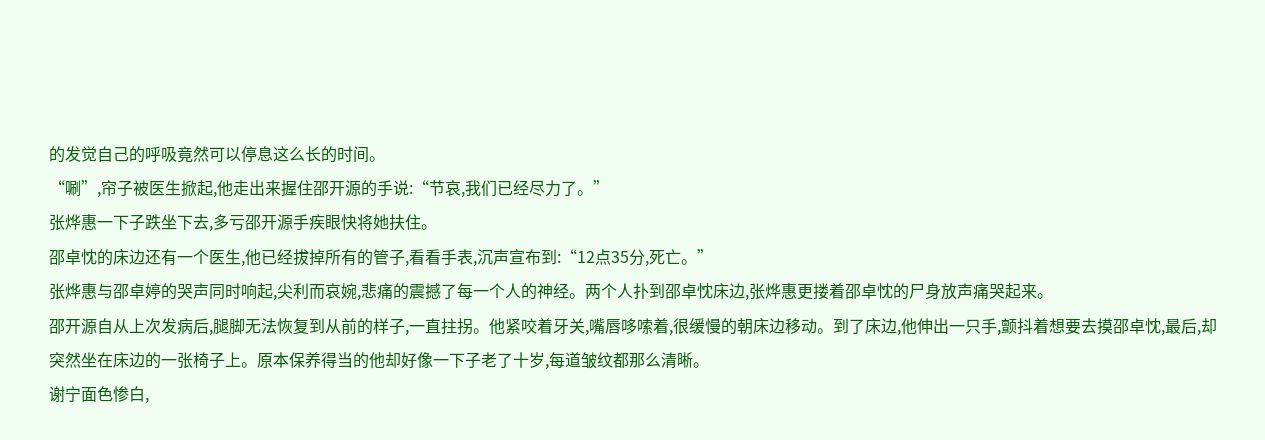的发觉自己的呼吸竟然可以停息这么长的时间。
“唰”,帘子被医生掀起,他走出来握住邵开源的手说:“节哀,我们已经尽力了。”
张烨惠一下子跌坐下去,多亏邵开源手疾眼快将她扶住。
邵卓忱的床边还有一个医生,他已经拔掉所有的管子,看看手表,沉声宣布到:“12点35分,死亡。”
张烨惠与邵卓婷的哭声同时响起,尖利而哀婉,悲痛的震撼了每一个人的神经。两个人扑到邵卓忱床边,张烨惠更搂着邵卓忱的尸身放声痛哭起来。
邵开源自从上次发病后,腿脚无法恢复到从前的样子,一直拄拐。他紧咬着牙关,嘴唇哆嗦着,很缓慢的朝床边移动。到了床边,他伸出一只手,颤抖着想要去摸邵卓忱,最后,却突然坐在床边的一张椅子上。原本保养得当的他却好像一下子老了十岁,每道皱纹都那么清晰。
谢宁面色惨白,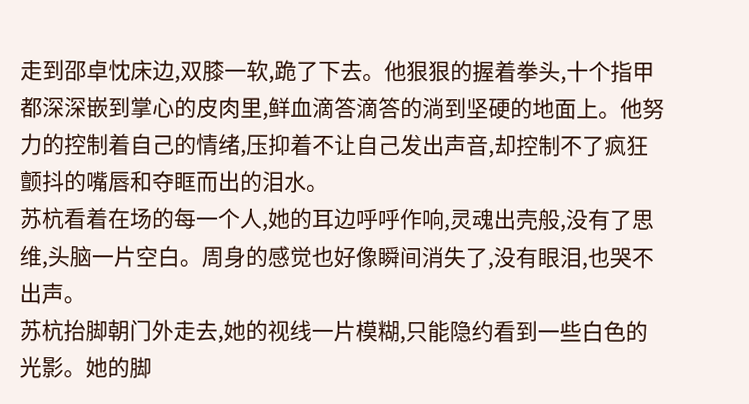走到邵卓忱床边,双膝一软,跪了下去。他狠狠的握着拳头,十个指甲都深深嵌到掌心的皮肉里,鲜血滴答滴答的淌到坚硬的地面上。他努力的控制着自己的情绪,压抑着不让自己发出声音,却控制不了疯狂颤抖的嘴唇和夺眶而出的泪水。
苏杭看着在场的每一个人,她的耳边呼呼作响,灵魂出壳般,没有了思维,头脑一片空白。周身的感觉也好像瞬间消失了,没有眼泪,也哭不出声。
苏杭抬脚朝门外走去,她的视线一片模糊,只能隐约看到一些白色的光影。她的脚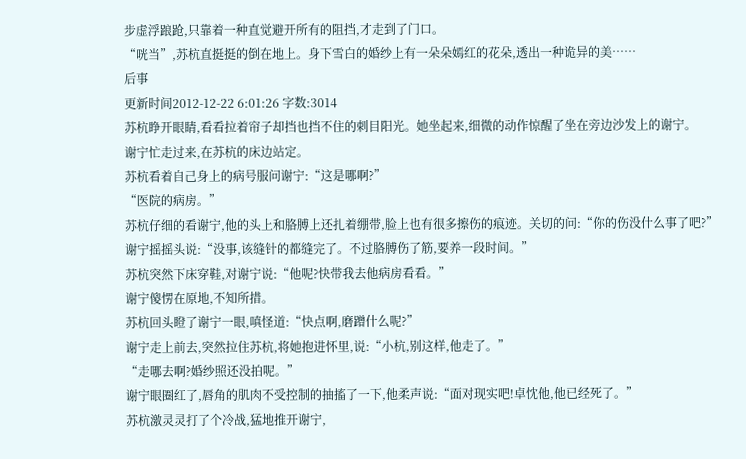步虚浮踉跄,只靠着一种直觉避开所有的阻挡,才走到了门口。
“咣当”,苏杭直挺挺的倒在地上。身下雪白的婚纱上有一朵朵嫣红的花朵,透出一种诡异的美……
后事
更新时间2012-12-22 6:01:26 字数:3014
苏杭睁开眼睛,看看拉着帘子却挡也挡不住的刺目阳光。她坐起来,细微的动作惊醒了坐在旁边沙发上的谢宁。
谢宁忙走过来,在苏杭的床边站定。
苏杭看着自己身上的病号服问谢宁:“这是哪啊?”
“医院的病房。”
苏杭仔细的看谢宁,他的头上和胳膊上还扎着绷带,脸上也有很多擦伤的痕迹。关切的问:“你的伤没什么事了吧?”
谢宁摇摇头说:“没事,该缝针的都缝完了。不过胳膊伤了筋,要养一段时间。”
苏杭突然下床穿鞋,对谢宁说:“他呢?快带我去他病房看看。”
谢宁傻愣在原地,不知所措。
苏杭回头瞪了谢宁一眼,嗔怪道:“快点啊,磨蹭什么呢?”
谢宁走上前去,突然拉住苏杭,将她抱进怀里,说:“小杭,别这样,他走了。”
“走哪去啊?婚纱照还没拍呢。”
谢宁眼圈红了,唇角的肌肉不受控制的抽搐了一下,他柔声说:“面对现实吧!卓忱他,他已经死了。”
苏杭激灵灵打了个冷战,猛地推开谢宁,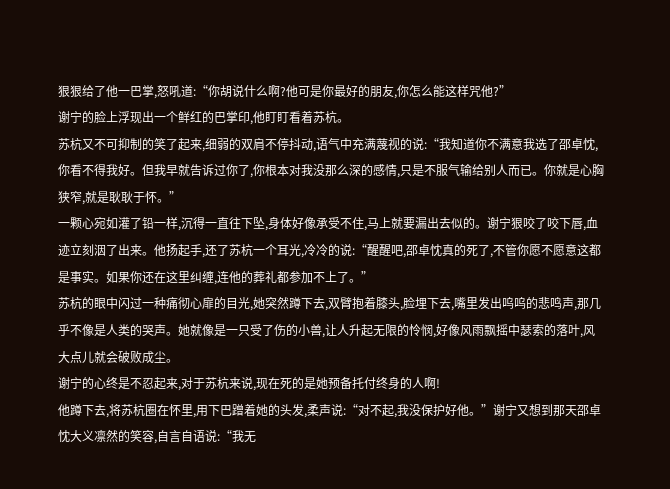狠狠给了他一巴掌,怒吼道:“你胡说什么啊?他可是你最好的朋友,你怎么能这样咒他?”
谢宁的脸上浮现出一个鲜红的巴掌印,他盯盯看着苏杭。
苏杭又不可抑制的笑了起来,细弱的双肩不停抖动,语气中充满蔑视的说:“我知道你不满意我选了邵卓忱,你看不得我好。但我早就告诉过你了,你根本对我没那么深的感情,只是不服气输给别人而已。你就是心胸狭窄,就是耿耿于怀。”
一颗心宛如灌了铅一样,沉得一直往下坠,身体好像承受不住,马上就要漏出去似的。谢宁狠咬了咬下唇,血迹立刻洇了出来。他扬起手,还了苏杭一个耳光,冷冷的说:“醒醒吧,邵卓忱真的死了,不管你愿不愿意这都是事实。如果你还在这里纠缠,连他的葬礼都参加不上了。”
苏杭的眼中闪过一种痛彻心扉的目光,她突然蹲下去,双臂抱着膝头,脸埋下去,嘴里发出呜呜的悲鸣声,那几乎不像是人类的哭声。她就像是一只受了伤的小兽,让人升起无限的怜悯,好像风雨飘摇中瑟索的落叶,风大点儿就会破败成尘。
谢宁的心终是不忍起来,对于苏杭来说,现在死的是她预备托付终身的人啊!
他蹲下去,将苏杭圈在怀里,用下巴蹭着她的头发,柔声说:“对不起,我没保护好他。”谢宁又想到那天邵卓忱大义凛然的笑容,自言自语说:“我无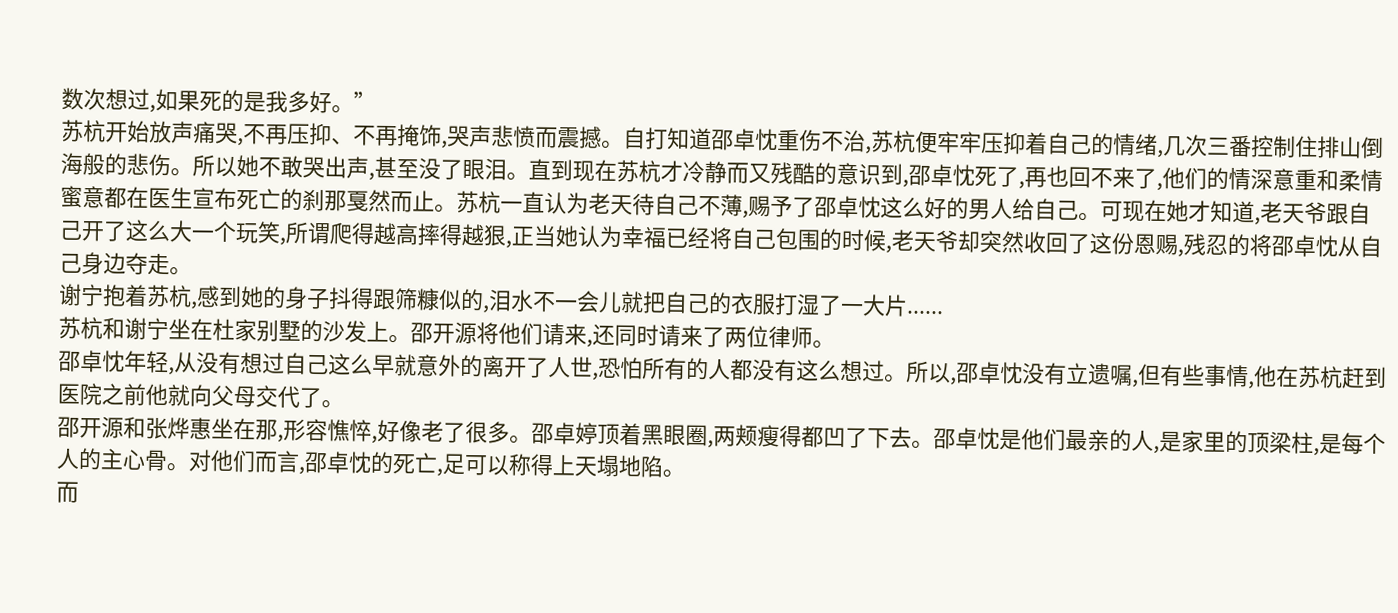数次想过,如果死的是我多好。”
苏杭开始放声痛哭,不再压抑、不再掩饰,哭声悲愤而震撼。自打知道邵卓忱重伤不治,苏杭便牢牢压抑着自己的情绪,几次三番控制住排山倒海般的悲伤。所以她不敢哭出声,甚至没了眼泪。直到现在苏杭才冷静而又残酷的意识到,邵卓忱死了,再也回不来了,他们的情深意重和柔情蜜意都在医生宣布死亡的刹那戛然而止。苏杭一直认为老天待自己不薄,赐予了邵卓忱这么好的男人给自己。可现在她才知道,老天爷跟自己开了这么大一个玩笑,所谓爬得越高摔得越狠,正当她认为幸福已经将自己包围的时候,老天爷却突然收回了这份恩赐,残忍的将邵卓忱从自己身边夺走。
谢宁抱着苏杭,感到她的身子抖得跟筛糠似的,泪水不一会儿就把自己的衣服打湿了一大片......
苏杭和谢宁坐在杜家别墅的沙发上。邵开源将他们请来,还同时请来了两位律师。
邵卓忱年轻,从没有想过自己这么早就意外的离开了人世,恐怕所有的人都没有这么想过。所以,邵卓忱没有立遗嘱,但有些事情,他在苏杭赶到医院之前他就向父母交代了。
邵开源和张烨惠坐在那,形容憔悴,好像老了很多。邵卓婷顶着黑眼圈,两颊瘦得都凹了下去。邵卓忱是他们最亲的人,是家里的顶梁柱,是每个人的主心骨。对他们而言,邵卓忱的死亡,足可以称得上天塌地陷。
而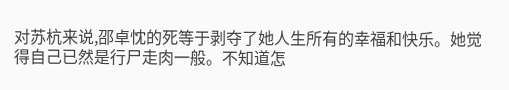对苏杭来说,邵卓忱的死等于剥夺了她人生所有的幸福和快乐。她觉得自己已然是行尸走肉一般。不知道怎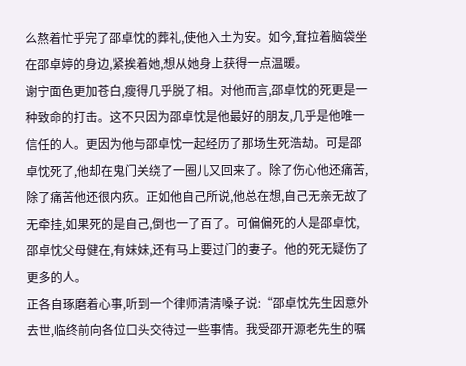么熬着忙乎完了邵卓忱的葬礼,使他入土为安。如今,耷拉着脑袋坐在邵卓婷的身边,紧挨着她,想从她身上获得一点温暖。
谢宁面色更加苍白,瘦得几乎脱了相。对他而言,邵卓忱的死更是一种致命的打击。这不只因为邵卓忱是他最好的朋友,几乎是他唯一信任的人。更因为他与邵卓忱一起经历了那场生死浩劫。可是邵卓忱死了,他却在鬼门关绕了一圈儿又回来了。除了伤心他还痛苦,除了痛苦他还很内疚。正如他自己所说,他总在想,自己无亲无故了无牵挂,如果死的是自己,倒也一了百了。可偏偏死的人是邵卓忱,邵卓忱父母健在,有妹妹,还有马上要过门的妻子。他的死无疑伤了更多的人。
正各自琢磨着心事,听到一个律师清清嗓子说:“邵卓忱先生因意外去世,临终前向各位口头交待过一些事情。我受邵开源老先生的嘱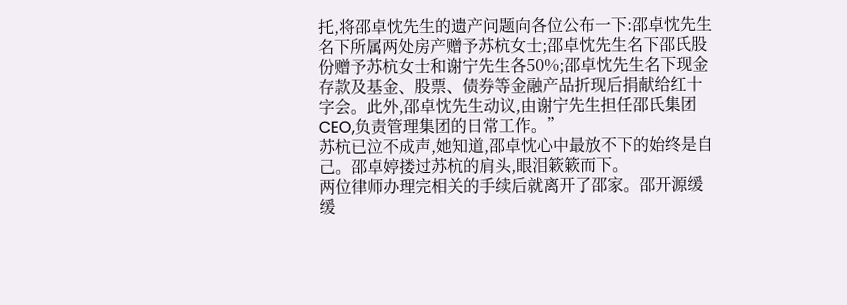托,将邵卓忱先生的遗产问题向各位公布一下:邵卓忱先生名下所属两处房产赠予苏杭女士;邵卓忱先生名下邵氏股份赠予苏杭女士和谢宁先生各50%;邵卓忱先生名下现金存款及基金、股票、债券等金融产品折现后捐献给红十字会。此外,邵卓忱先生动议,由谢宁先生担任邵氏集团CEO,负责管理集团的日常工作。”
苏杭已泣不成声,她知道,邵卓忱心中最放不下的始终是自己。邵卓婷搂过苏杭的肩头,眼泪簌簌而下。
两位律师办理完相关的手续后就离开了邵家。邵开源缓缓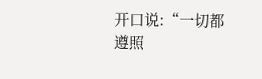开口说:“一切都遵照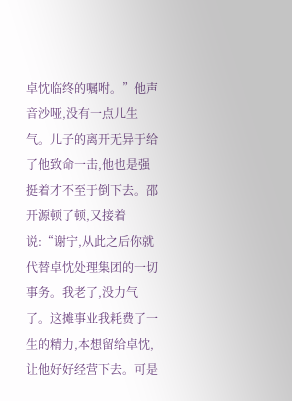卓忱临终的嘱咐。”他声音沙哑,没有一点儿生气。儿子的离开无异于给了他致命一击,他也是强挺着才不至于倒下去。邵开源顿了顿,又接着说:“谢宁,从此之后你就代替卓忱处理集团的一切事务。我老了,没力气了。这摊事业我耗费了一生的精力,本想留给卓忱,让他好好经营下去。可是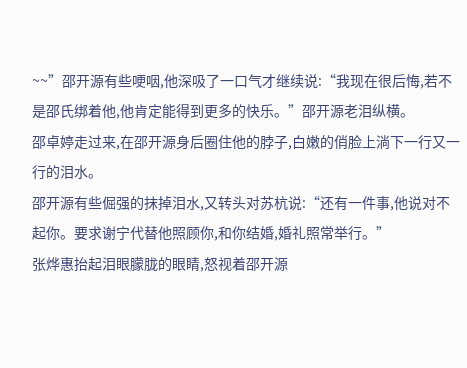~~”邵开源有些哽咽,他深吸了一口气才继续说:“我现在很后悔,若不是邵氏绑着他,他肯定能得到更多的快乐。”邵开源老泪纵横。
邵卓婷走过来,在邵开源身后圈住他的脖子,白嫩的俏脸上淌下一行又一行的泪水。
邵开源有些倔强的抹掉泪水,又转头对苏杭说:“还有一件事,他说对不起你。要求谢宁代替他照顾你,和你结婚,婚礼照常举行。”
张烨惠抬起泪眼朦胧的眼睛,怒视着邵开源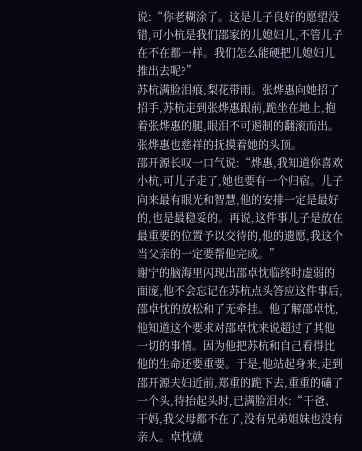说:“你老糊涂了。这是儿子良好的愿望没错,可小杭是我们邵家的儿媳妇儿,不管儿子在不在都一样。我们怎么能硬把儿媳妇儿推出去呢?”
苏杭满脸泪痕,梨花带雨。张烨惠向她招了招手,苏杭走到张烨惠跟前,跪坐在地上,抱着张烨惠的腿,眼泪不可遏制的翻滚而出。张烨惠也慈祥的抚摸着她的头顶。
邵开源长叹一口气说:“烨惠,我知道你喜欢小杭,可儿子走了,她也要有一个归宿。儿子向来最有眼光和智慧,他的安排一定是最好的,也是最稳妥的。再说,这件事儿子是放在最重要的位置予以交待的,他的遗愿,我这个当父亲的一定要帮他完成。”
谢宁的脑海里闪现出邵卓忱临终时虚弱的面庞,他不会忘记在苏杭点头答应这件事后,邵卓忱的放松和了无牵挂。他了解邵卓忱,他知道这个要求对邵卓忱来说超过了其他一切的事情。因为他把苏杭和自己看得比他的生命还要重要。于是,他站起身来,走到邵开源夫妇近前,郑重的跪下去,重重的磕了一个头,待抬起头时,已满脸泪水:“干爸、干妈,我父母都不在了,没有兄弟姐妹也没有亲人。卓忱就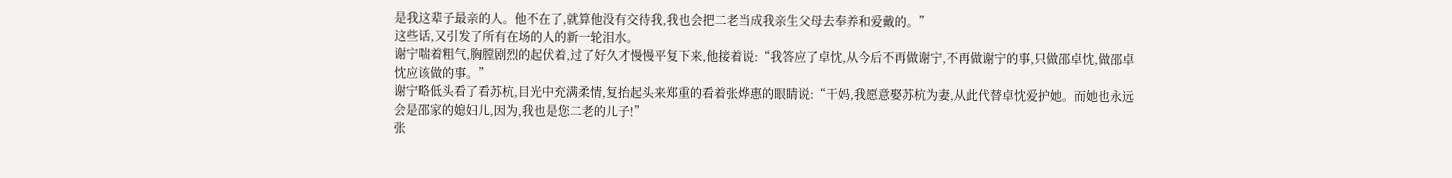是我这辈子最亲的人。他不在了,就算他没有交待我,我也会把二老当成我亲生父母去奉养和爱戴的。”
这些话,又引发了所有在场的人的新一轮泪水。
谢宁喘着粗气,胸膛剧烈的起伏着,过了好久才慢慢平复下来,他接着说:“我答应了卓忱,从今后不再做谢宁,不再做谢宁的事,只做邵卓忱,做邵卓忱应该做的事。”
谢宁略低头看了看苏杭,目光中充满柔情,复抬起头来郑重的看着张烨惠的眼睛说:“干妈,我愿意娶苏杭为妻,从此代替卓忱爱护她。而她也永远会是邵家的媳妇儿,因为,我也是您二老的儿子!”
张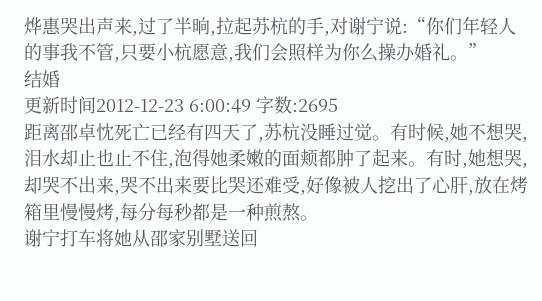烨惠哭出声来,过了半晌,拉起苏杭的手,对谢宁说:“你们年轻人的事我不管,只要小杭愿意,我们会照样为你么操办婚礼。”
结婚
更新时间2012-12-23 6:00:49 字数:2695
距离邵卓忱死亡已经有四天了,苏杭没睡过觉。有时候,她不想哭,泪水却止也止不住,泡得她柔嫩的面颊都肿了起来。有时,她想哭,却哭不出来,哭不出来要比哭还难受,好像被人挖出了心肝,放在烤箱里慢慢烤,每分每秒都是一种煎熬。
谢宁打车将她从邵家别墅送回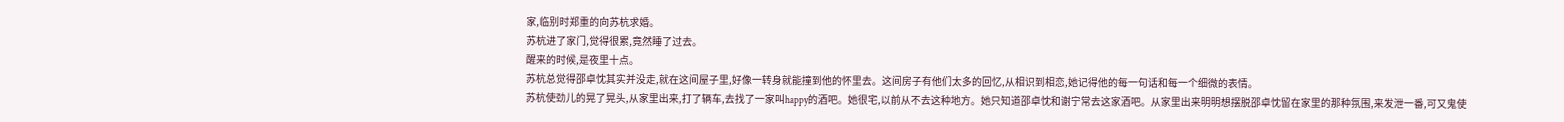家,临别时郑重的向苏杭求婚。
苏杭进了家门,觉得很累,竟然睡了过去。
醒来的时候,是夜里十点。
苏杭总觉得邵卓忱其实并没走,就在这间屋子里,好像一转身就能撞到他的怀里去。这间房子有他们太多的回忆,从相识到相恋,她记得他的每一句话和每一个细微的表情。
苏杭使劲儿的晃了晃头,从家里出来,打了辆车,去找了一家叫happy的酒吧。她很宅,以前从不去这种地方。她只知道邵卓忱和谢宁常去这家酒吧。从家里出来明明想摆脱邵卓忱留在家里的那种氛围,来发泄一番,可又鬼使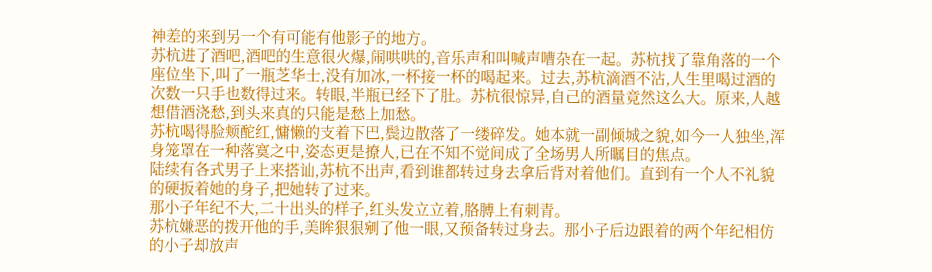神差的来到另一个有可能有他影子的地方。
苏杭进了酒吧,酒吧的生意很火爆,闹哄哄的,音乐声和叫喊声嘈杂在一起。苏杭找了靠角落的一个座位坐下,叫了一瓶芝华士,没有加冰,一杯接一杯的喝起来。过去,苏杭滴酒不沾,人生里喝过酒的次数一只手也数得过来。转眼,半瓶已经下了肚。苏杭很惊异,自己的酒量竟然这么大。原来,人越想借酒浇愁,到头来真的只能是愁上加愁。
苏杭喝得脸颊酡红,慵懒的支着下巴,鬓边散落了一缕碎发。她本就一副倾城之貌,如今一人独坐,浑身笼罩在一种落寞之中,姿态更是撩人,已在不知不觉间成了全场男人所瞩目的焦点。
陆续有各式男子上来搭讪,苏杭不出声,看到谁都转过身去拿后背对着他们。直到有一个人不礼貌的硬扳着她的身子,把她转了过来。
那小子年纪不大,二十出头的样子,红头发立立着,胳膊上有刺青。
苏杭嫌恶的拨开他的手,美眸狠狠剜了他一眼,又预备转过身去。那小子后边跟着的两个年纪相仿的小子却放声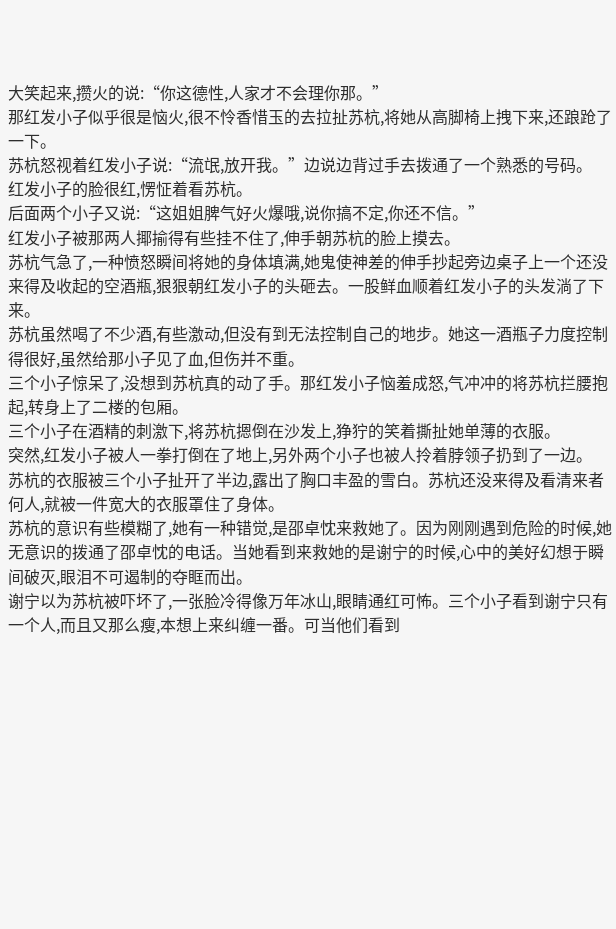大笑起来,攒火的说:“你这德性,人家才不会理你那。”
那红发小子似乎很是恼火,很不怜香惜玉的去拉扯苏杭,将她从高脚椅上拽下来,还踉跄了一下。
苏杭怒视着红发小子说:“流氓,放开我。”边说边背过手去拨通了一个熟悉的号码。
红发小子的脸很红,愣怔着看苏杭。
后面两个小子又说:“这姐姐脾气好火爆哦,说你搞不定,你还不信。”
红发小子被那两人揶揄得有些挂不住了,伸手朝苏杭的脸上摸去。
苏杭气急了,一种愤怒瞬间将她的身体填满,她鬼使神差的伸手抄起旁边桌子上一个还没来得及收起的空酒瓶,狠狠朝红发小子的头砸去。一股鲜血顺着红发小子的头发淌了下来。
苏杭虽然喝了不少酒,有些激动,但没有到无法控制自己的地步。她这一酒瓶子力度控制得很好,虽然给那小子见了血,但伤并不重。
三个小子惊呆了,没想到苏杭真的动了手。那红发小子恼羞成怒,气冲冲的将苏杭拦腰抱起,转身上了二楼的包厢。
三个小子在酒精的刺激下,将苏杭摁倒在沙发上,狰狞的笑着撕扯她单薄的衣服。
突然,红发小子被人一拳打倒在了地上,另外两个小子也被人拎着脖领子扔到了一边。
苏杭的衣服被三个小子扯开了半边,露出了胸口丰盈的雪白。苏杭还没来得及看清来者何人,就被一件宽大的衣服罩住了身体。
苏杭的意识有些模糊了,她有一种错觉,是邵卓忱来救她了。因为刚刚遇到危险的时候,她无意识的拨通了邵卓忱的电话。当她看到来救她的是谢宁的时候,心中的美好幻想于瞬间破灭,眼泪不可遏制的夺眶而出。
谢宁以为苏杭被吓坏了,一张脸冷得像万年冰山,眼睛通红可怖。三个小子看到谢宁只有一个人,而且又那么瘦,本想上来纠缠一番。可当他们看到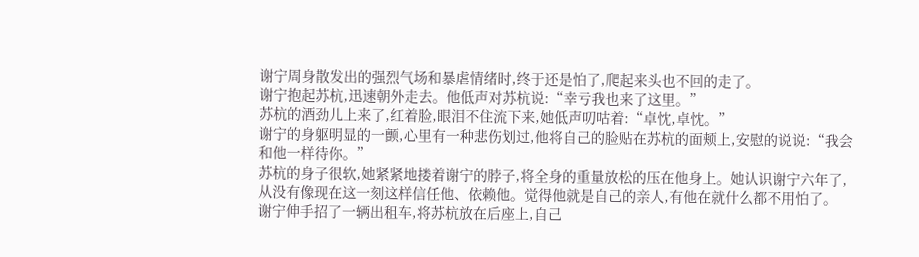谢宁周身散发出的强烈气场和暴虐情绪时,终于还是怕了,爬起来头也不回的走了。
谢宁抱起苏杭,迅速朝外走去。他低声对苏杭说:“幸亏我也来了这里。”
苏杭的酒劲儿上来了,红着脸,眼泪不住流下来,她低声叨咕着:“卓忱,卓忱。”
谢宁的身躯明显的一颤,心里有一种悲伤划过,他将自己的脸贴在苏杭的面颊上,安慰的说说:“我会和他一样待你。”
苏杭的身子很软,她紧紧地搂着谢宁的脖子,将全身的重量放松的压在他身上。她认识谢宁六年了,从没有像现在这一刻这样信任他、依赖他。觉得他就是自己的亲人,有他在就什么都不用怕了。
谢宁伸手招了一辆出租车,将苏杭放在后座上,自己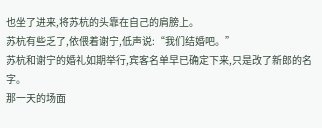也坐了进来,将苏杭的头靠在自己的肩膀上。
苏杭有些乏了,依偎着谢宁,低声说:“我们结婚吧。”
苏杭和谢宁的婚礼如期举行,宾客名单早已确定下来,只是改了新郎的名字。
那一天的场面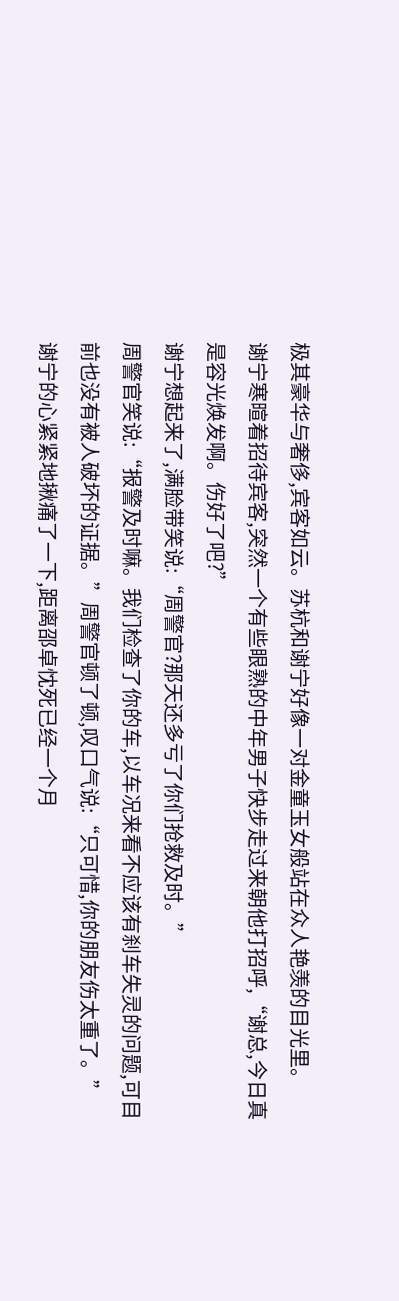极其豪华与奢侈,宾客如云。苏杭和谢宁好像一对金童玉女般站在众人艳羡的目光里。
谢宁寒暄着招待宾客,突然一个有些眼熟的中年男子快步走过来朝他打招呼,“谢总,今日真是容光焕发啊。伤好了吧?”
谢宁想起来了,满脸带笑说:“周警官?那天还多亏了你们抢救及时。”
周警官笑说:“报警及时嘛。我们检查了你的车,以车况来看不应该有刹车失灵的问题,可目前也没有被人破坏的证据。”周警官顿了顿,叹口气说:“只可惜,你的朋友伤太重了。”
谢宁的心紧紧地揪痛了一下,距离邵卓忱死已经一个月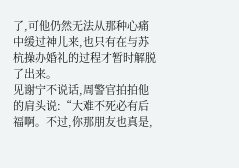了,可他仍然无法从那种心痛中缓过神儿来,也只有在与苏杭操办婚礼的过程才暂时解脱了出来。
见谢宁不说话,周警官拍拍他的肩头说:“大难不死必有后福啊。不过,你那朋友也真是,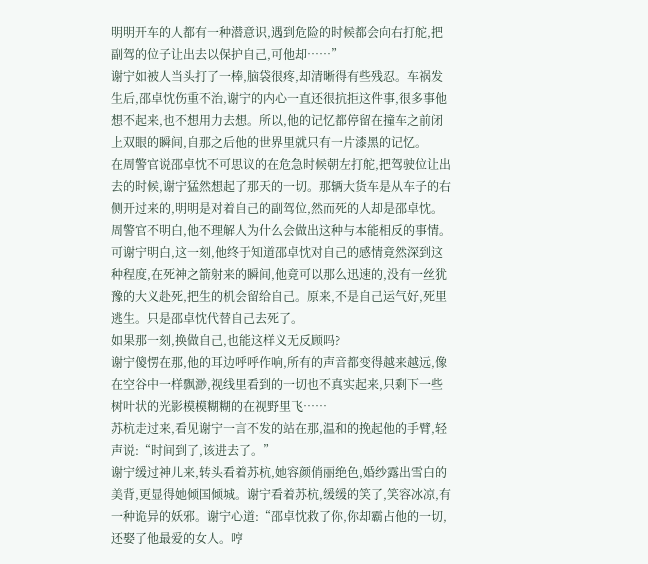明明开车的人都有一种潜意识,遇到危险的时候都会向右打舵,把副驾的位子让出去以保护自己,可他却……”
谢宁如被人当头打了一棒,脑袋很疼,却清晰得有些残忍。车祸发生后,邵卓忱伤重不治,谢宁的内心一直还很抗拒这件事,很多事他想不起来,也不想用力去想。所以,他的记忆都停留在撞车之前闭上双眼的瞬间,自那之后他的世界里就只有一片漆黑的记忆。
在周警官说邵卓忱不可思议的在危急时候朝左打舵,把驾驶位让出去的时候,谢宁猛然想起了那天的一切。那辆大货车是从车子的右侧开过来的,明明是对着自己的副驾位,然而死的人却是邵卓忱。
周警官不明白,他不理解人为什么会做出这种与本能相反的事情。可谢宁明白,这一刻,他终于知道邵卓忱对自己的感情竟然深到这种程度,在死神之箭射来的瞬间,他竟可以那么迅速的,没有一丝犹豫的大义赴死,把生的机会留给自己。原来,不是自己运气好,死里逃生。只是邵卓忱代替自己去死了。
如果那一刻,换做自己,也能这样义无反顾吗?
谢宁傻愣在那,他的耳边呼呼作响,所有的声音都变得越来越远,像在空谷中一样飘渺,视线里看到的一切也不真实起来,只剩下一些树叶状的光影模模糊糊的在视野里飞……
苏杭走过来,看见谢宁一言不发的站在那,温和的挽起他的手臂,轻声说:“时间到了,该进去了。”
谢宁缓过神儿来,转头看着苏杭,她容颜俏丽绝色,婚纱露出雪白的美背,更显得她倾国倾城。谢宁看着苏杭,缓缓的笑了,笑容冰凉,有一种诡异的妖邪。谢宁心道:“邵卓忱救了你,你却霸占他的一切,还娶了他最爱的女人。哼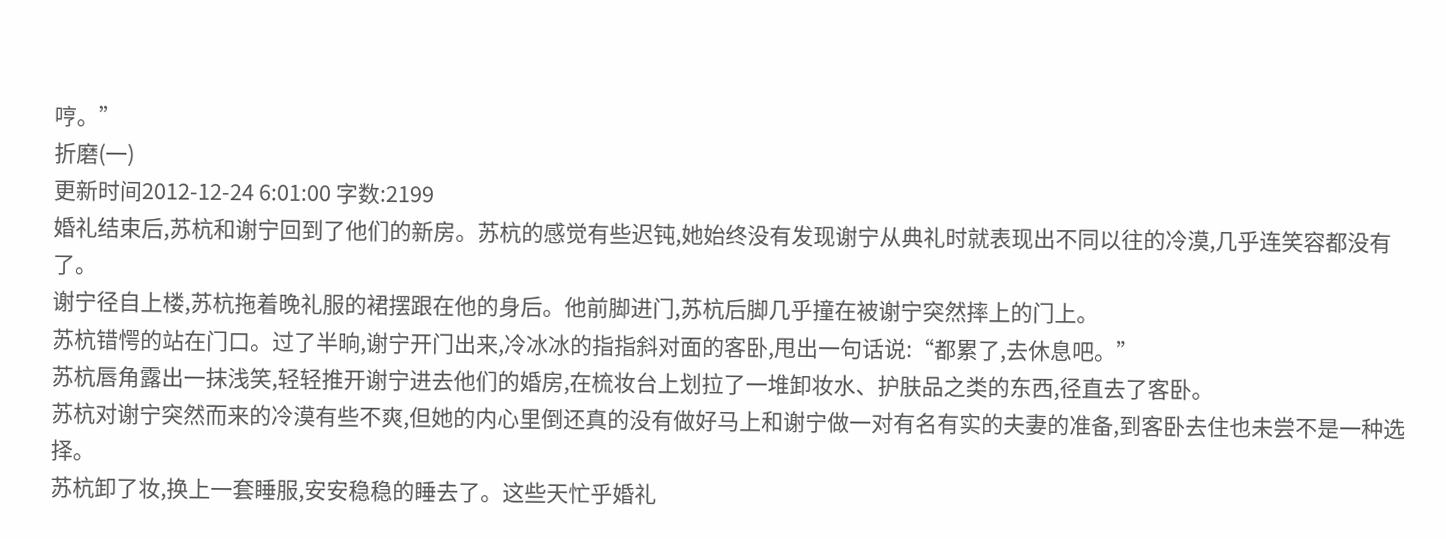哼。”
折磨(一)
更新时间2012-12-24 6:01:00 字数:2199
婚礼结束后,苏杭和谢宁回到了他们的新房。苏杭的感觉有些迟钝,她始终没有发现谢宁从典礼时就表现出不同以往的冷漠,几乎连笑容都没有了。
谢宁径自上楼,苏杭拖着晚礼服的裙摆跟在他的身后。他前脚进门,苏杭后脚几乎撞在被谢宁突然摔上的门上。
苏杭错愕的站在门口。过了半晌,谢宁开门出来,冷冰冰的指指斜对面的客卧,甩出一句话说:“都累了,去休息吧。”
苏杭唇角露出一抹浅笑,轻轻推开谢宁进去他们的婚房,在梳妆台上划拉了一堆卸妆水、护肤品之类的东西,径直去了客卧。
苏杭对谢宁突然而来的冷漠有些不爽,但她的内心里倒还真的没有做好马上和谢宁做一对有名有实的夫妻的准备,到客卧去住也未尝不是一种选择。
苏杭卸了妆,换上一套睡服,安安稳稳的睡去了。这些天忙乎婚礼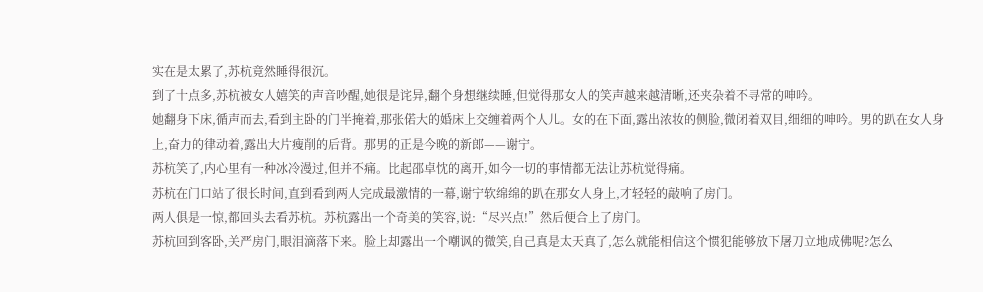实在是太累了,苏杭竟然睡得很沉。
到了十点多,苏杭被女人嬉笑的声音吵醒,她很是诧异,翻个身想继续睡,但觉得那女人的笑声越来越清晰,还夹杂着不寻常的呻吟。
她翻身下床,循声而去,看到主卧的门半掩着,那张偌大的婚床上交缠着两个人儿。女的在下面,露出浓妆的侧脸,微闭着双目,细细的呻吟。男的趴在女人身上,奋力的律动着,露出大片瘦削的后背。那男的正是今晚的新郎——谢宁。
苏杭笑了,内心里有一种冰冷漫过,但并不痛。比起邵卓忱的离开,如今一切的事情都无法让苏杭觉得痛。
苏杭在门口站了很长时间,直到看到两人完成最激情的一幕,谢宁软绵绵的趴在那女人身上,才轻轻的敲响了房门。
两人俱是一惊,都回头去看苏杭。苏杭露出一个奇美的笑容,说:“尽兴点!”然后便合上了房门。
苏杭回到客卧,关严房门,眼泪滴落下来。脸上却露出一个嘲讽的微笑,自己真是太天真了,怎么就能相信这个惯犯能够放下屠刀立地成佛呢?怎么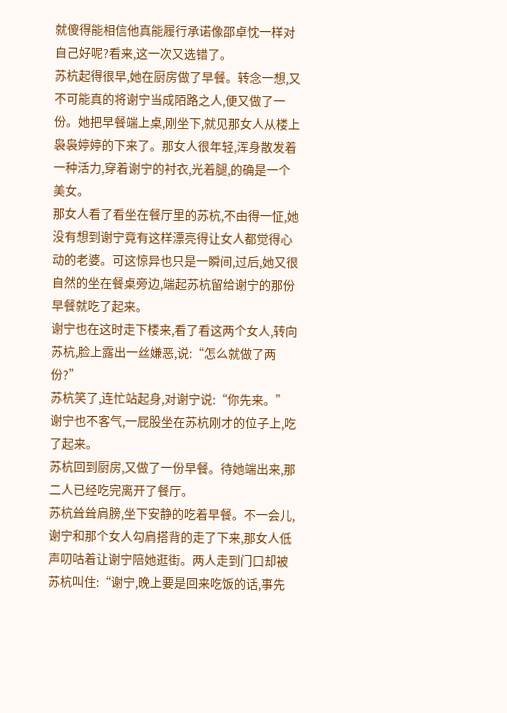就傻得能相信他真能履行承诺像邵卓忱一样对自己好呢?看来,这一次又选错了。
苏杭起得很早,她在厨房做了早餐。转念一想,又不可能真的将谢宁当成陌路之人,便又做了一份。她把早餐端上桌,刚坐下,就见那女人从楼上袅袅婷婷的下来了。那女人很年轻,浑身散发着一种活力,穿着谢宁的衬衣,光着腿,的确是一个美女。
那女人看了看坐在餐厅里的苏杭,不由得一怔,她没有想到谢宁竟有这样漂亮得让女人都觉得心动的老婆。可这惊异也只是一瞬间,过后,她又很自然的坐在餐桌旁边,端起苏杭留给谢宁的那份早餐就吃了起来。
谢宁也在这时走下楼来,看了看这两个女人,转向苏杭,脸上露出一丝嫌恶,说:“怎么就做了两份?”
苏杭笑了,连忙站起身,对谢宁说:“你先来。”
谢宁也不客气,一屁股坐在苏杭刚才的位子上,吃了起来。
苏杭回到厨房,又做了一份早餐。待她端出来,那二人已经吃完离开了餐厅。
苏杭耸耸肩膀,坐下安静的吃着早餐。不一会儿,谢宁和那个女人勾肩搭背的走了下来,那女人低声叨咕着让谢宁陪她逛街。两人走到门口却被苏杭叫住:“谢宁,晚上要是回来吃饭的话,事先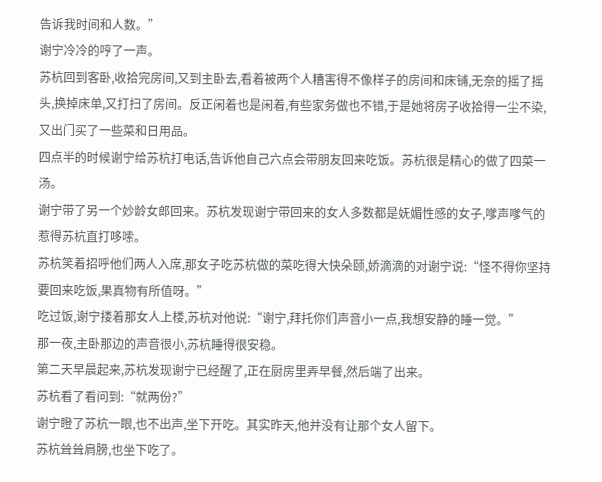告诉我时间和人数。”
谢宁冷冷的哼了一声。
苏杭回到客卧,收拾完房间,又到主卧去,看着被两个人糟害得不像样子的房间和床铺,无奈的摇了摇头,换掉床单,又打扫了房间。反正闲着也是闲着,有些家务做也不错,于是她将房子收拾得一尘不染,又出门买了一些菜和日用品。
四点半的时候谢宁给苏杭打电话,告诉他自己六点会带朋友回来吃饭。苏杭很是精心的做了四菜一汤。
谢宁带了另一个妙龄女郎回来。苏杭发现谢宁带回来的女人多数都是妩媚性感的女子,嗲声嗲气的惹得苏杭直打哆嗦。
苏杭笑着招呼他们两人入席,那女子吃苏杭做的菜吃得大快朵颐,娇滴滴的对谢宁说:“怪不得你坚持要回来吃饭,果真物有所值呀。”
吃过饭,谢宁搂着那女人上楼,苏杭对他说:“谢宁,拜托你们声音小一点,我想安静的睡一觉。”
那一夜,主卧那边的声音很小,苏杭睡得很安稳。
第二天早晨起来,苏杭发现谢宁已经醒了,正在厨房里弄早餐,然后端了出来。
苏杭看了看问到:“就两份?”
谢宁瞪了苏杭一眼,也不出声,坐下开吃。其实昨天,他并没有让那个女人留下。
苏杭耸耸肩膀,也坐下吃了。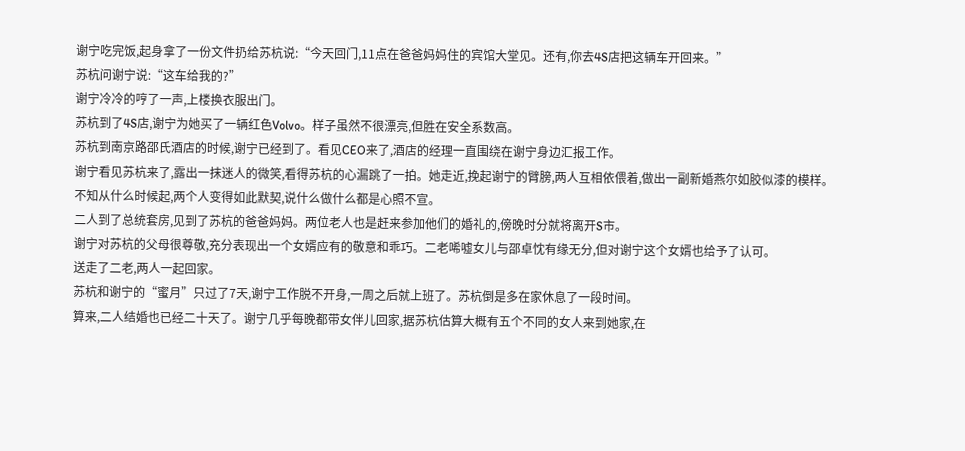谢宁吃完饭,起身拿了一份文件扔给苏杭说:“今天回门,11点在爸爸妈妈住的宾馆大堂见。还有,你去4S店把这辆车开回来。”
苏杭问谢宁说:“这车给我的?”
谢宁冷冷的哼了一声,上楼换衣服出门。
苏杭到了4S店,谢宁为她买了一辆红色Volvo。样子虽然不很漂亮,但胜在安全系数高。
苏杭到南京路邵氏酒店的时候,谢宁已经到了。看见CEO来了,酒店的经理一直围绕在谢宁身边汇报工作。
谢宁看见苏杭来了,露出一抹迷人的微笑,看得苏杭的心漏跳了一拍。她走近,挽起谢宁的臂膀,两人互相依偎着,做出一副新婚燕尔如胶似漆的模样。
不知从什么时候起,两个人变得如此默契,说什么做什么都是心照不宣。
二人到了总统套房,见到了苏杭的爸爸妈妈。两位老人也是赶来参加他们的婚礼的,傍晚时分就将离开S市。
谢宁对苏杭的父母很尊敬,充分表现出一个女婿应有的敬意和乖巧。二老唏嘘女儿与邵卓忱有缘无分,但对谢宁这个女婿也给予了认可。
送走了二老,两人一起回家。
苏杭和谢宁的“蜜月”只过了7天,谢宁工作脱不开身,一周之后就上班了。苏杭倒是多在家休息了一段时间。
算来,二人结婚也已经二十天了。谢宁几乎每晚都带女伴儿回家,据苏杭估算大概有五个不同的女人来到她家,在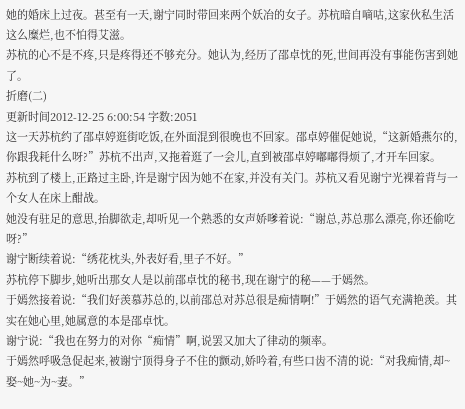她的婚床上过夜。甚至有一天,谢宁同时带回来两个妖冶的女子。苏杭暗自嘀咕,这家伙私生活这么糜烂,也不怕得艾滋。
苏杭的心不是不疼,只是疼得还不够充分。她认为,经历了邵卓忱的死,世间再没有事能伤害到她了。
折磨(二)
更新时间2012-12-25 6:00:54 字数:2051
这一天苏杭约了邵卓婷逛街吃饭,在外面混到很晚也不回家。邵卓婷催促她说,“这新婚燕尔的,你跟我耗什么呀?”苏杭不出声,又拖着逛了一会儿,直到被邵卓婷嘟嘟得烦了,才开车回家。
苏杭到了楼上,正路过主卧,许是谢宁因为她不在家,并没有关门。苏杭又看见谢宁光裸着背与一个女人在床上酣战。
她没有驻足的意思,抬脚欲走,却听见一个熟悉的女声娇嗲着说:“谢总,苏总那么漂亮,你还偷吃呀?”
谢宁断续着说:“绣花枕头,外表好看,里子不好。”
苏杭停下脚步,她听出那女人是以前邵卓忱的秘书,现在谢宁的秘——于嫣然。
于嫣然接着说:“我们好羡慕苏总的,以前邵总对苏总很是痴情啊!”于嫣然的语气充满艳羡。其实在她心里,她属意的本是邵卓忱。
谢宁说:“我也在努力的对你“痴情”啊,说罢又加大了律动的频率。
于嫣然呼吸急促起来,被谢宁顶得身子不住的颤动,娇吟着,有些口齿不清的说:“对我痴情,却~娶~她~为~妻。”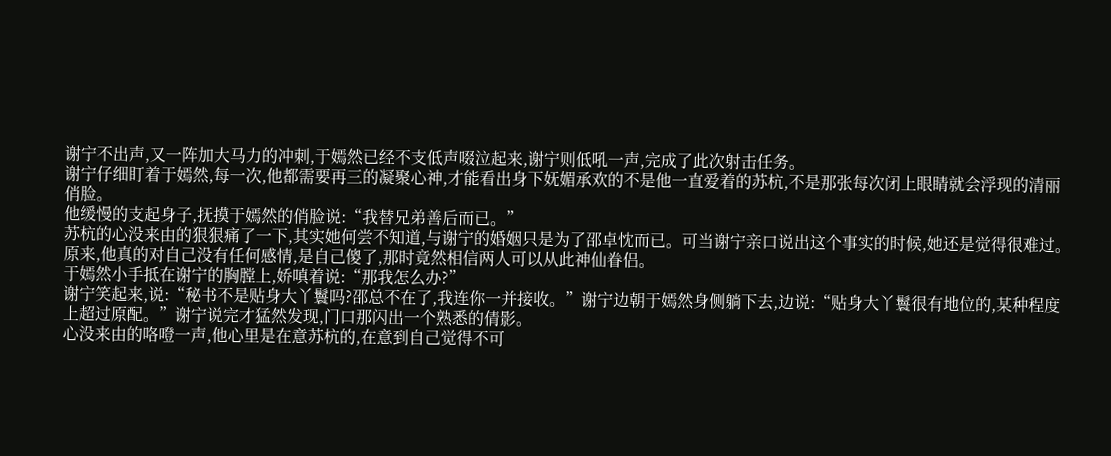谢宁不出声,又一阵加大马力的冲刺,于嫣然已经不支低声啜泣起来,谢宁则低吼一声,完成了此次射击任务。
谢宁仔细盯着于嫣然,每一次,他都需要再三的凝聚心神,才能看出身下妩媚承欢的不是他一直爱着的苏杭,不是那张每次闭上眼睛就会浮现的清丽俏脸。
他缓慢的支起身子,抚摸于嫣然的俏脸说:“我替兄弟善后而已。”
苏杭的心没来由的狠狠痛了一下,其实她何尝不知道,与谢宁的婚姻只是为了邵卓忱而已。可当谢宁亲口说出这个事实的时候,她还是觉得很难过。原来,他真的对自己没有任何感情,是自己傻了,那时竟然相信两人可以从此神仙眷侣。
于嫣然小手抵在谢宁的胸膛上,娇嗔着说:“那我怎么办?”
谢宁笑起来,说:“秘书不是贴身大丫鬟吗?邵总不在了,我连你一并接收。”谢宁边朝于嫣然身侧躺下去,边说:“贴身大丫鬟很有地位的,某种程度上超过原配。”谢宁说完才猛然发现,门口那闪出一个熟悉的倩影。
心没来由的咯噔一声,他心里是在意苏杭的,在意到自己觉得不可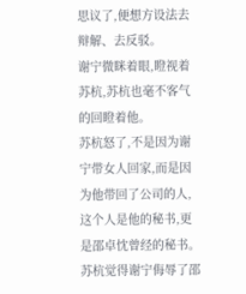思议了,便想方设法去辩解、去反驳。
谢宁微眯着眼,瞪视着苏杭,苏杭也毫不客气的回瞪着他。
苏杭怒了,不是因为谢宁带女人回家,而是因为他带回了公司的人,这个人是他的秘书,更是邵卓忱曾经的秘书。苏杭觉得谢宁侮辱了邵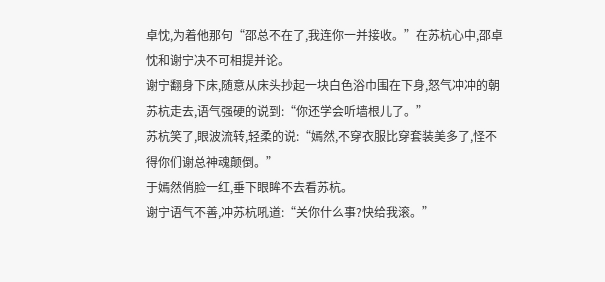卓忱,为着他那句“邵总不在了,我连你一并接收。”在苏杭心中,邵卓忱和谢宁决不可相提并论。
谢宁翻身下床,随意从床头抄起一块白色浴巾围在下身,怒气冲冲的朝苏杭走去,语气强硬的说到:“你还学会听墙根儿了。”
苏杭笑了,眼波流转,轻柔的说:“嫣然,不穿衣服比穿套装美多了,怪不得你们谢总神魂颠倒。”
于嫣然俏脸一红,垂下眼眸不去看苏杭。
谢宁语气不善,冲苏杭吼道:“关你什么事?快给我滚。”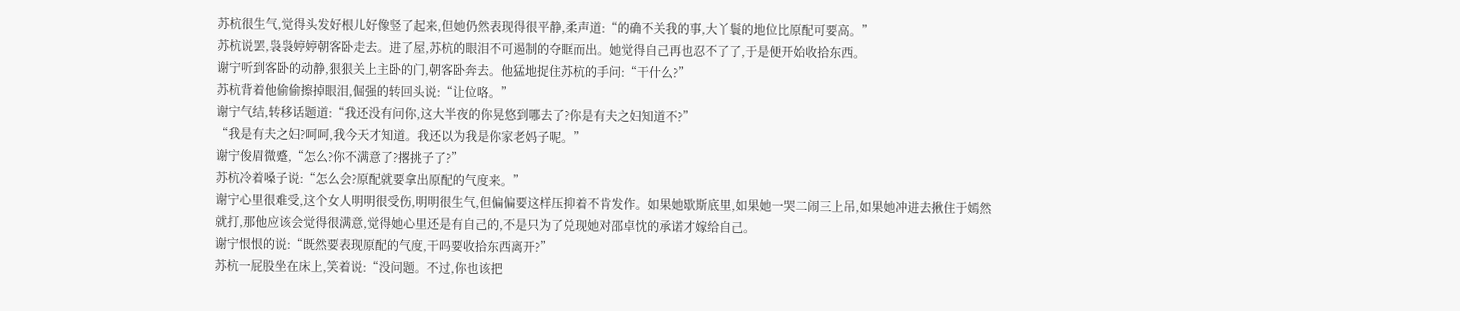苏杭很生气,觉得头发好根儿好像竖了起来,但她仍然表现得很平静,柔声道:“的确不关我的事,大丫鬟的地位比原配可要高。”
苏杭说罢,袅袅婷婷朝客卧走去。进了屋,苏杭的眼泪不可遏制的夺眶而出。她觉得自己再也忍不了了,于是便开始收拾东西。
谢宁听到客卧的动静,狠狠关上主卧的门,朝客卧奔去。他猛地捉住苏杭的手问:“干什么?”
苏杭背着他偷偷擦掉眼泪,倔强的转回头说:“让位咯。”
谢宁气结,转移话题道:“我还没有问你,这大半夜的你晃悠到哪去了?你是有夫之妇知道不?”
“我是有夫之妇?呵呵,我今天才知道。我还以为我是你家老妈子呢。”
谢宁俊眉微蹙,“怎么?你不满意了?撂挑子了?”
苏杭冷着嗓子说:“怎么会?原配就要拿出原配的气度来。”
谢宁心里很难受,这个女人明明很受伤,明明很生气,但偏偏要这样压抑着不肯发作。如果她歇斯底里,如果她一哭二闹三上吊,如果她冲进去揪住于嫣然就打,那他应该会觉得很满意,觉得她心里还是有自己的,不是只为了兑现她对邵卓忱的承诺才嫁给自己。
谢宁恨恨的说:“既然要表现原配的气度,干吗要收拾东西离开?”
苏杭一屁股坐在床上,笑着说:“没问题。不过,你也该把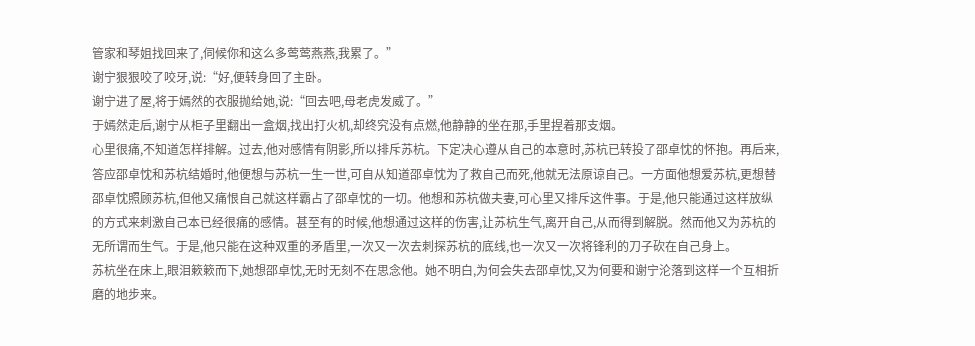管家和琴姐找回来了,伺候你和这么多莺莺燕燕,我累了。”
谢宁狠狠咬了咬牙,说:“好,便转身回了主卧。
谢宁进了屋,将于嫣然的衣服抛给她,说:“回去吧,母老虎发威了。”
于嫣然走后,谢宁从柜子里翻出一盒烟,找出打火机,却终究没有点燃,他静静的坐在那,手里捏着那支烟。
心里很痛,不知道怎样排解。过去,他对感情有阴影,所以排斥苏杭。下定决心遵从自己的本意时,苏杭已转投了邵卓忱的怀抱。再后来,答应邵卓忱和苏杭结婚时,他便想与苏杭一生一世,可自从知道邵卓忱为了救自己而死,他就无法原谅自己。一方面他想爱苏杭,更想替邵卓忱照顾苏杭,但他又痛恨自己就这样霸占了邵卓忱的一切。他想和苏杭做夫妻,可心里又排斥这件事。于是,他只能通过这样放纵的方式来刺激自己本已经很痛的感情。甚至有的时候,他想通过这样的伤害,让苏杭生气,离开自己,从而得到解脱。然而他又为苏杭的无所谓而生气。于是,他只能在这种双重的矛盾里,一次又一次去刺探苏杭的底线,也一次又一次将锋利的刀子砍在自己身上。
苏杭坐在床上,眼泪簌簌而下,她想邵卓忱,无时无刻不在思念他。她不明白,为何会失去邵卓忱,又为何要和谢宁沦落到这样一个互相折磨的地步来。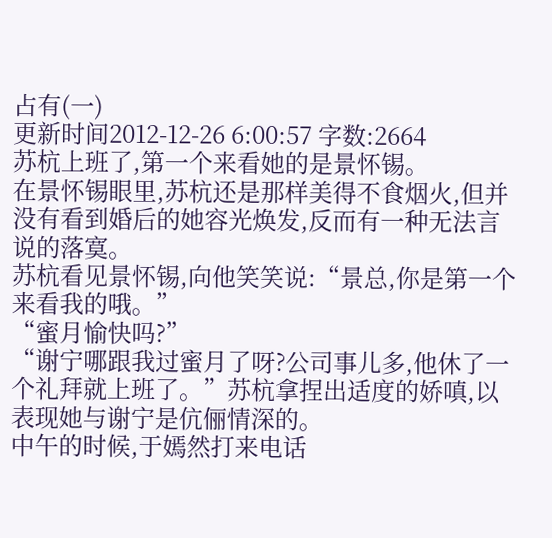占有(一)
更新时间2012-12-26 6:00:57 字数:2664
苏杭上班了,第一个来看她的是景怀锡。
在景怀锡眼里,苏杭还是那样美得不食烟火,但并没有看到婚后的她容光焕发,反而有一种无法言说的落寞。
苏杭看见景怀锡,向他笑笑说:“景总,你是第一个来看我的哦。”
“蜜月愉快吗?”
“谢宁哪跟我过蜜月了呀?公司事儿多,他休了一个礼拜就上班了。”苏杭拿捏出适度的娇嗔,以表现她与谢宁是伉俪情深的。
中午的时候,于嫣然打来电话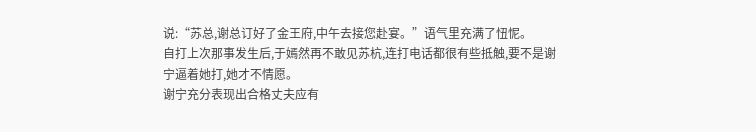说:“苏总,谢总订好了金王府,中午去接您赴宴。”语气里充满了忸怩。
自打上次那事发生后,于嫣然再不敢见苏杭,连打电话都很有些抵触,要不是谢宁逼着她打,她才不情愿。
谢宁充分表现出合格丈夫应有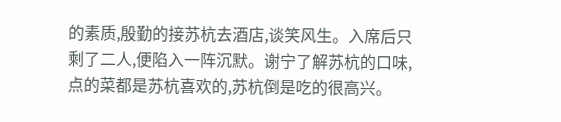的素质,殷勤的接苏杭去酒店,谈笑风生。入席后只剩了二人,便陷入一阵沉默。谢宁了解苏杭的口味,点的菜都是苏杭喜欢的,苏杭倒是吃的很高兴。